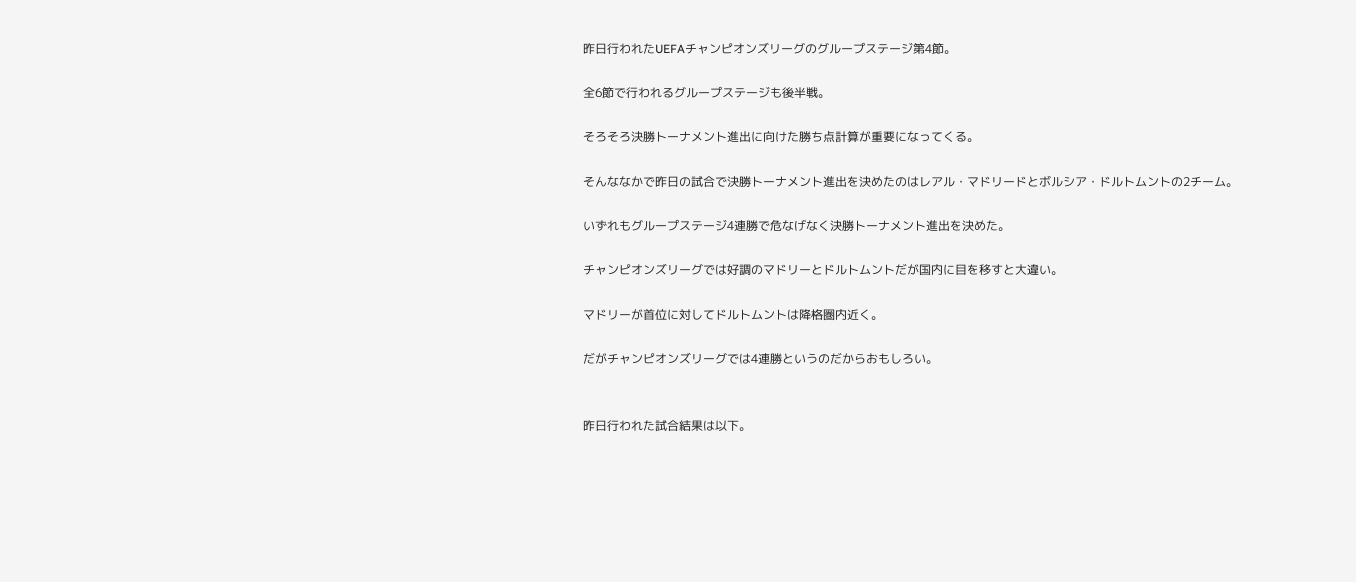昨日行われたUEFAチャンピオンズリーグのグループステージ第4節。

全6節で行われるグループステージも後半戦。

そろそろ決勝トーナメント進出に向けた勝ち点計算が重要になってくる。

そんななかで昨日の試合で決勝トーナメント進出を決めたのはレアル・マドリードとボルシア・ドルトムントの2チーム。

いずれもグループステージ4連勝で危なげなく決勝トーナメント進出を決めた。

チャンピオンズリーグでは好調のマドリーとドルトムントだが国内に目を移すと大違い。

マドリーが首位に対してドルトムントは降格圏内近く。

だがチャンピオンズリーグでは4連勝というのだからおもしろい。


昨日行われた試合結果は以下。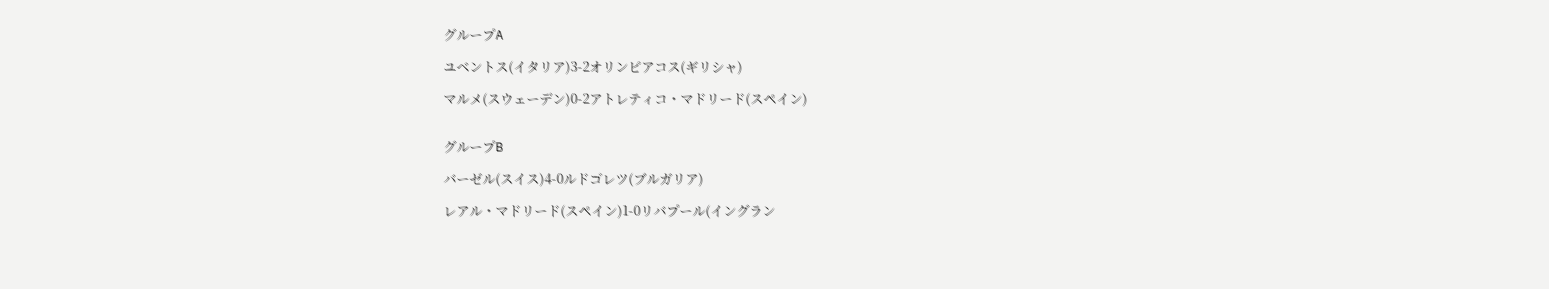グループA

ユベントス(イタリア)3-2オリンピアコス(ギリシャ)

マルメ(スウェーデン)0-2アトレティコ・マドリード(スペイン)


グループB

バーゼル(スイス)4-0ルドゴレツ(ブルガリア)

レアル・マドリード(スペイン)1-0リバプール(イングラン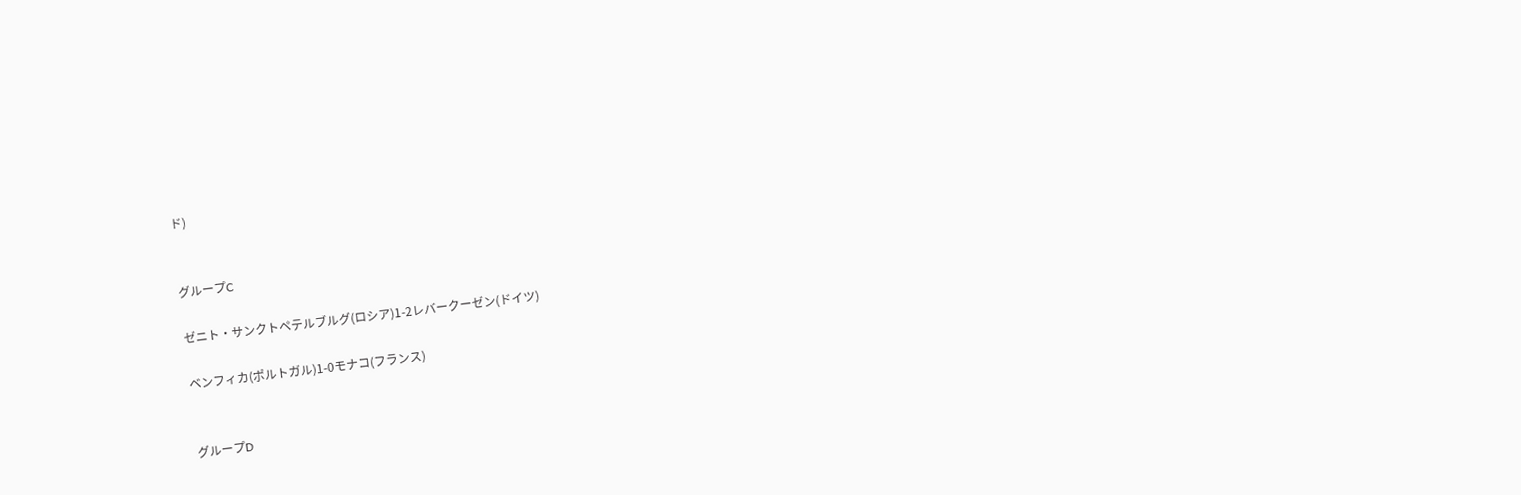ド)


グループC

ゼニト・サンクトペテルブルグ(ロシア)1-2レバークーゼン(ドイツ)

ベンフィカ(ポルトガル)1-0モナコ(フランス)


グループD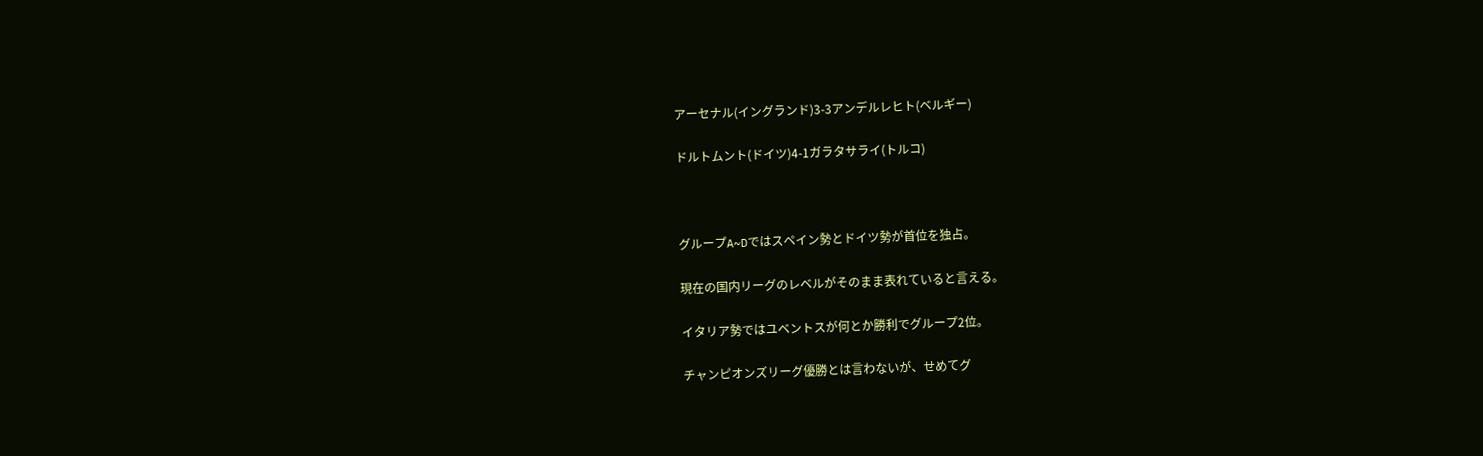アーセナル(イングランド)3-3アンデルレヒト(ベルギー)

ドルトムント(ドイツ)4-1ガラタサライ(トルコ)



グループA~Dではスペイン勢とドイツ勢が首位を独占。

現在の国内リーグのレベルがそのまま表れていると言える。

イタリア勢ではユベントスが何とか勝利でグループ2位。

チャンピオンズリーグ優勝とは言わないが、せめてグ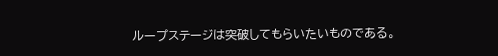ループステージは突破してもらいたいものである。